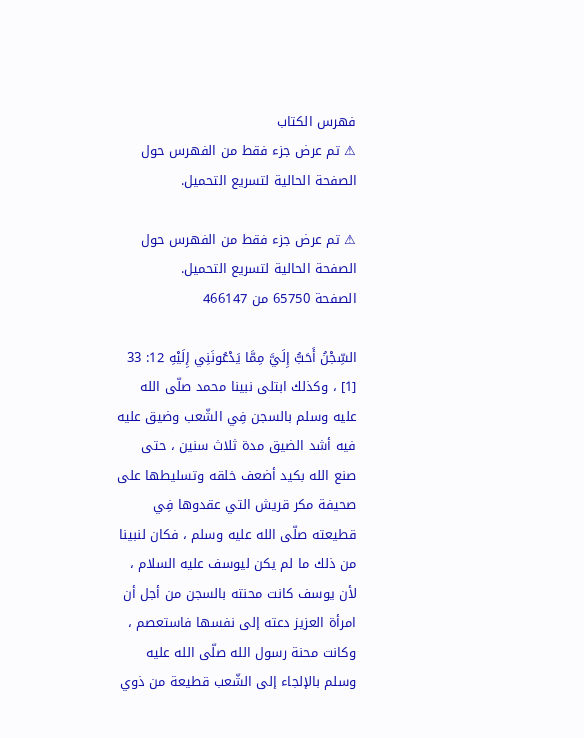فهرس الكتاب
⚠ تم عرض جزء فقط من الفهرس حول الصفحة الحالية لتسريع التحميل.

⚠ تم عرض جزء فقط من الفهرس حول الصفحة الحالية لتسريع التحميل.
الصفحة 65750 من 466147

السِّجْنُ أَحَبُّ إِلَيَّ مِمَّا يَدْعُونَنِي إِلَيْهِ 12: 33 [1] ، وكذلك ابتلى نبينا محمد صلّى الله عليه وسلم بالسجن فِي الشّعب وضيق عليه فيه أشد الضيق مدة ثلاث سنين ، حتى صنع الله بكيد أضعف خلقه وتسليطها على صحيفة مكر قريش التي عقدوها فِي قطيعته صلّى الله عليه وسلم ، فكان لنبينا من ذلك ما لم يكن ليوسف عليه السلام ، لأن يوسف كانت محنته بالسجن من أجل أن امرأة العزيز دعته إلى نفسها فاستعصم ، وكانت محنة رسول الله صلّى الله عليه وسلم بالإلجاء إلى الشّعب قطيعة من ذوي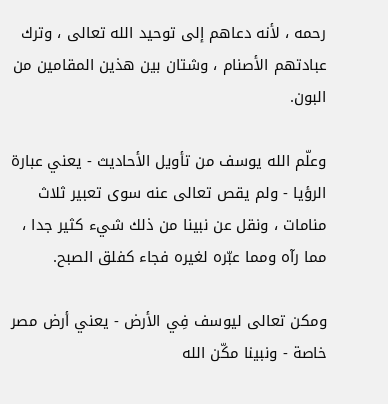رحمه ، لأنه دعاهم إلى توحيد الله تعالى ، وترك عبادتهم الأصنام ، وشتان بين هذين المقامين من البون.

وعلّم الله يوسف من تأويل الأحاديث - يعني عبارة الرؤيا - ولم يقص تعالى عنه سوى تعبير ثلاث منامات ، ونقل عن نبينا من ذلك شيء كثير جدا ، مما رآه ومما عبّره لغيره فجاء كفلق الصبح.

ومكن تعالى ليوسف فِي الأرض - يعني أرض مصر خاصة - ونبينا مكّن الله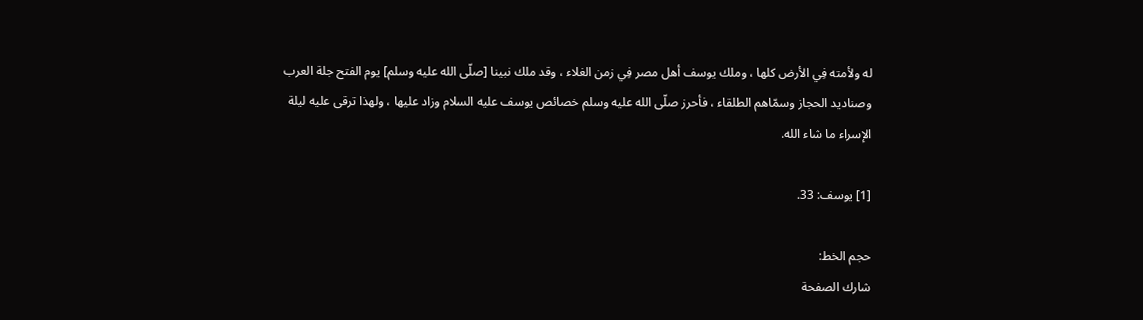له ولأمته فِي الأرض كلها ، وملك يوسف أهل مصر فِي زمن الغلاء ، وقد ملك نبينا [صلّى الله عليه وسلم] يوم الفتح جلة العرب وصناديد الحجاز وسمّاهم الطلقاء ، فأحرز صلّى الله عليه وسلم خصائص يوسف عليه السلام وزاد عليها ، ولهذا ترقى عليه ليلة الإسراء ما شاء الله.

[1] يوسف: 33.

حجم الخط:
شارك الصفحة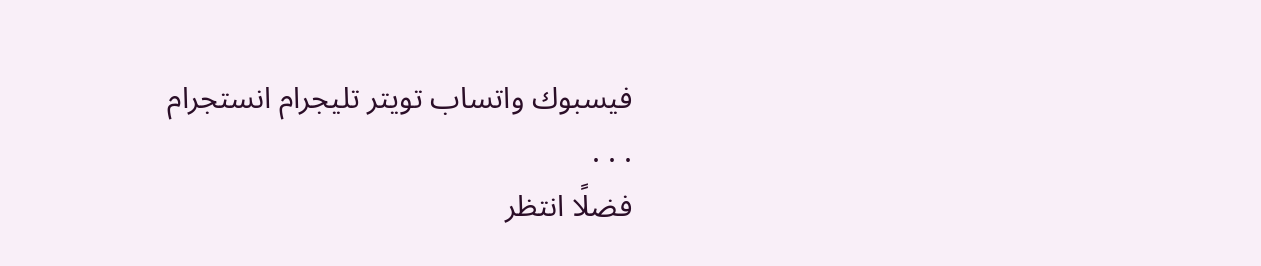فيسبوك واتساب تويتر تليجرام انستجرام
. . .
فضلًا انتظر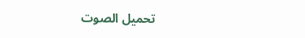تحميل الصوت